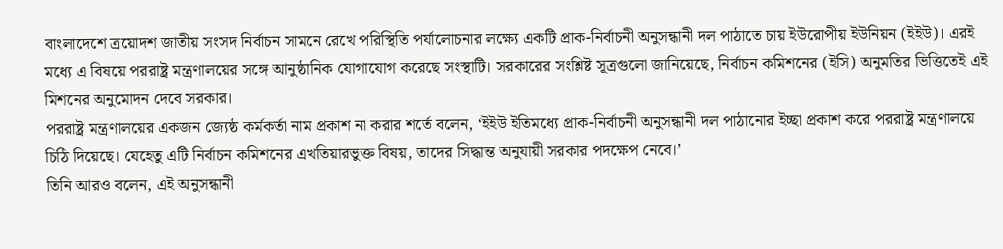বাংলাদেশে ত্রয়োদশ জাতীয় সংসদ নির্বাচন সামনে রেখে পরিস্থিতি পর্যালোচনার লক্ষ্যে একটি প্রাক-নির্বাচনী অনুসন্ধানী দল পাঠাতে চায় ইউরোপীয় ইউনিয়ন (ইইউ)। এরই মধ্যে এ বিষয়ে পররাষ্ট্র মন্ত্রণালয়ের সঙ্গে আনুষ্ঠানিক যোগাযোগ করেছে সংস্থাটি। সরকারের সংশ্লিষ্ট সূত্রগুলো জানিয়েছে, নির্বাচন কমিশনের (ইসি) অনুমতির ভিত্তিতেই এই মিশনের অনুমোদন দেবে সরকার।
পররাষ্ট্র মন্ত্রণালয়ের একজন জ্যেষ্ঠ কর্মকর্তা নাম প্রকাশ না করার শর্তে বলেন, ‘ইইউ ইতিমধ্যে প্রাক-নির্বাচনী অনুসন্ধানী দল পাঠানোর ইচ্ছা প্রকাশ করে পররাষ্ট্র মন্ত্রণালয়ে চিঠি দিয়েছে। যেহেতু এটি নির্বাচন কমিশনের এখতিয়ারভুক্ত বিষয়, তাদের সিদ্ধান্ত অনুযায়ী সরকার পদক্ষেপ নেবে।’
তিনি আরও বলেন, এই অনুসন্ধানী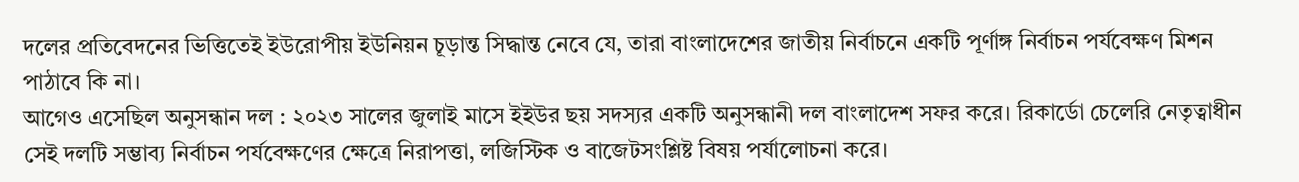দলের প্রতিবেদনের ভিত্তিতেই ইউরোপীয় ইউনিয়ন চূড়ান্ত সিদ্ধান্ত নেবে যে, তারা বাংলাদেশের জাতীয় নির্বাচনে একটি পূর্ণাঙ্গ নির্বাচন পর্যবেক্ষণ মিশন পাঠাবে কি না।
আগেও এসেছিল অনুসন্ধান দল : ২০২৩ সালের জুলাই মাসে ইইউর ছয় সদস্যর একটি অনুসন্ধানী দল বাংলাদেশ সফর করে। রিকার্ডো চেলেরি নেতৃত্বাধীন সেই দলটি সম্ভাব্য নির্বাচন পর্যবেক্ষণের ক্ষেত্রে নিরাপত্তা, লজিস্টিক ও বাজেটসংশ্লিষ্ট বিষয় পর্যালোচনা করে।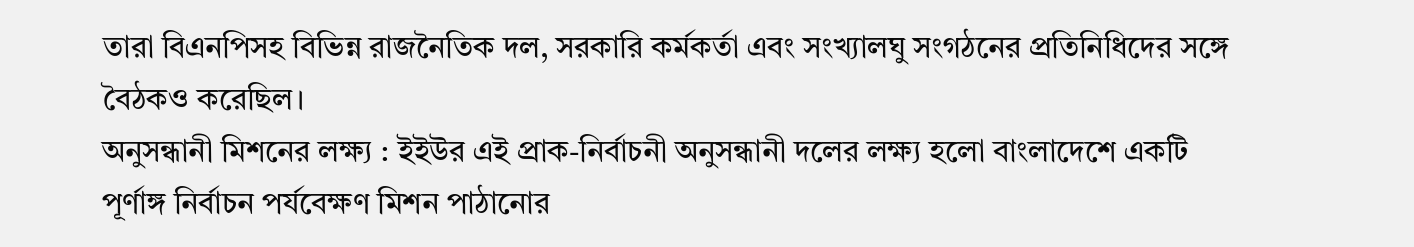তারা বিএনপিসহ বিভিন্ন রাজনৈতিক দল, সরকারি কর্মকর্তা এবং সংখ্যালঘু সংগঠনের প্রতিনিধিদের সঙ্গে বৈঠকও করেছিল।
অনুসন্ধানী মিশনের লক্ষ্য : ইইউর এই প্রাক-নির্বাচনী অনুসন্ধানী দলের লক্ষ্য হলো বাংলাদেশে একটি পূর্ণাঙ্গ নির্বাচন পর্যবেক্ষণ মিশন পাঠানোর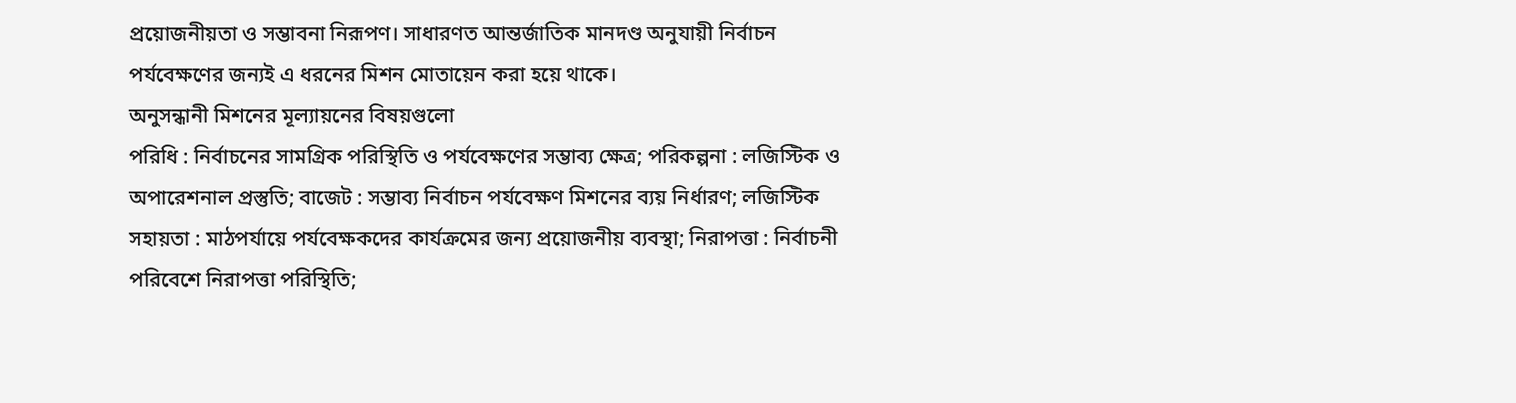প্রয়োজনীয়তা ও সম্ভাবনা নিরূপণ। সাধারণত আন্তর্জাতিক মানদণ্ড অনুযায়ী নির্বাচন পর্যবেক্ষণের জন্যই এ ধরনের মিশন মোতায়েন করা হয়ে থাকে।
অনুসন্ধানী মিশনের মূল্যায়নের বিষয়গুলো
পরিধি : নির্বাচনের সামগ্রিক পরিস্থিতি ও পর্যবেক্ষণের সম্ভাব্য ক্ষেত্র; পরিকল্পনা : লজিস্টিক ও অপারেশনাল প্রস্তুতি; বাজেট : সম্ভাব্য নির্বাচন পর্যবেক্ষণ মিশনের ব্যয় নির্ধারণ; লজিস্টিক সহায়তা : মাঠপর্যায়ে পর্যবেক্ষকদের কার্যক্রমের জন্য প্রয়োজনীয় ব্যবস্থা; নিরাপত্তা : নির্বাচনী পরিবেশে নিরাপত্তা পরিস্থিতি;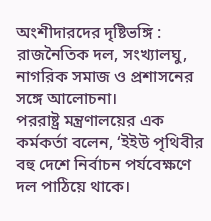অংশীদারদের দৃষ্টিভঙ্গি : রাজনৈতিক দল, সংখ্যালঘু, নাগরিক সমাজ ও প্রশাসনের সঙ্গে আলোচনা।
পররাষ্ট্র মন্ত্রণালয়ের এক কর্মকর্তা বলেন, ‘ইইউ পৃথিবীর বহু দেশে নির্বাচন পর্যবেক্ষণে দল পাঠিয়ে থাকে।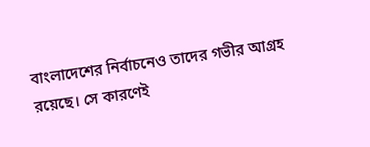বাংলাদেশের নির্বাচনেও তাদের গভীর আগ্রহ রয়েছে। সে কারণেই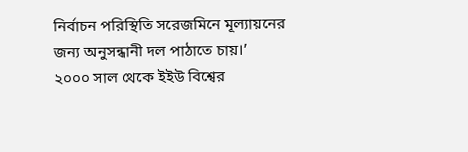নির্বাচন পরিস্থিতি সরেজমিনে মূল্যায়নের জন্য অনুসন্ধানী দল পাঠাতে চায়।’
২০০০ সাল থেকে ইইউ বিশ্বের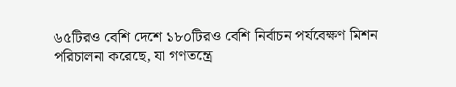৬৫টিরও বেশি দেশে ১৮০টিরও বেশি নির্বাচন পর্যবেক্ষণ মিশন পরিচালনা করেছে, যা গণতন্ত্রে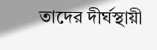তাদের দীর্ঘস্থায়ী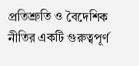প্রতিশ্রুতি ও বৈদেশিক নীতির একটি গুরুত্বপূর্ণ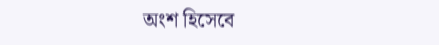অংশ হিসেবে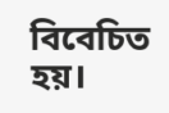বিবেচিত হয়।